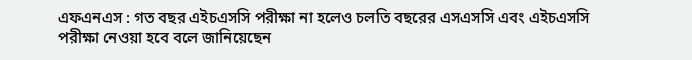এফএনএস : গত বছর এইচএসসি পরীক্ষা না হলেও চলতি বছরের এসএসসি এবং এইচএসসি পরীক্ষা নেওয়া হবে বলে জানিয়েছেন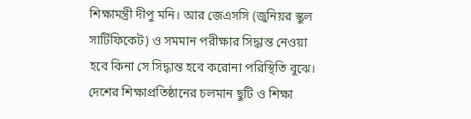শিক্ষামন্ত্রী দীপু মনি। আর জেএসসি (জুনিয়র স্কুল সার্টিফিকেট) ও সমমান পরীক্ষার সিদ্ধান্ত নেওয়া হবে কিনা সে সিদ্ধান্ত হবে করোনা পরিস্থিতি বুঝে। দেশের শিক্ষাপ্রতিষ্ঠানের চলমান ছুটি ও শিক্ষা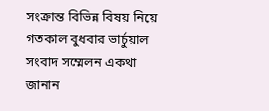সংক্রান্ত বিভিন্ন বিষয় নিয়ে গতকাল বুধবার ভার্চুয়াল সংবাদ সম্মেলন একথা জানান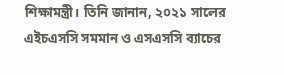শিক্ষামন্ত্রী। তিনি জানান, ২০২১ সালের এইচএসসি সমমান ও এসএসসি ব্যাচের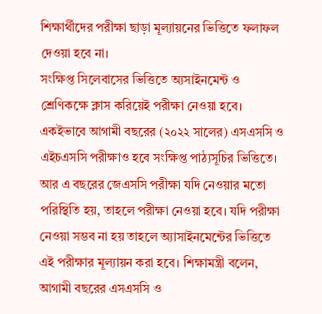শিক্ষার্থীদের পরীক্ষা ছাড়া মূল্যায়নের ভিত্তিতে ফলাফল দেওয়া হবে না।
সংক্ষিপ্ত সিলেবাসের ভিত্তিতে অ্যসাইনমেন্ট ও শ্রেণিকক্ষে ক্লাস করিয়েই পরীক্ষা নেওয়া হবে। একইভাবে আগামী বছরের (২০২২ সালের) এসএসসি ও এইচএসসি পরীক্ষাও হবে সংক্ষিপ্ত পাঠ্যসূচির ভিত্তিতে। আর এ বছরের জেএসসি পরীক্ষা যদি নেওয়ার মতো পরিস্থিতি হয়, তাহলে পরীক্ষা নেওয়া হবে। যদি পরীক্ষা নেওয়া সম্ভব না হয় তাহলে অ্যাসাইনমেন্টের ভিত্তিতে এই পরীক্ষার মূল্যায়ন করা হবে। শিক্ষামন্ত্রী বলেন, আগামী বছরের এসএসসি ও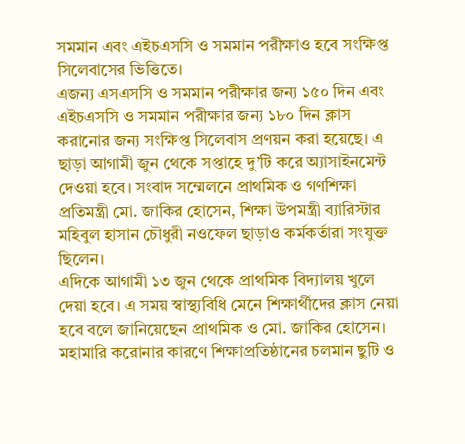সমমান এবং এইচএসসি ও সমমান পরীক্ষাও হবে সংক্ষিপ্ত সিলেবাসের ভিত্তিতে।
এজন্য এসএসসি ও সমমান পরীক্ষার জন্য ১৫০ দিন এবং এইচএসসি ও সমমান পরীক্ষার জন্য ১৮০ দিন ক্লাস করানোর জন্য সংক্ষিপ্ত সিলেবাস প্রণয়ন করা হয়েছে। এ ছাড়া আগামী জুন থেকে সপ্তাহে দু’টি করে অ্যাসাইনমেন্ট দেওয়া হবে। সংবাদ সম্মেলনে প্রাথমিক ও গণশিক্ষা প্রতিমন্ত্রী মো. জাকির হোসেন, শিক্ষা উপমন্ত্রী ব্যারিস্টার মহিবুল হাসান চৌধুরী নওফেল ছাড়াও কর্মকর্তারা সংযুক্ত ছিলেন।
এদিকে আগামী ১৩ জুন থেকে প্রাথমিক বিদ্যালয় খুলে দেয়া হবে। এ সময় স্বাস্থ্যবিধি মেনে শিক্ষার্থীদের ক্লাস নেয়া হবে বলে জানিয়েছেন প্রাথমিক ও মো. জাকির হোসেন। মহামারি করোনার কারণে শিক্ষাপ্রতিষ্ঠানের চলমান ছুটি ও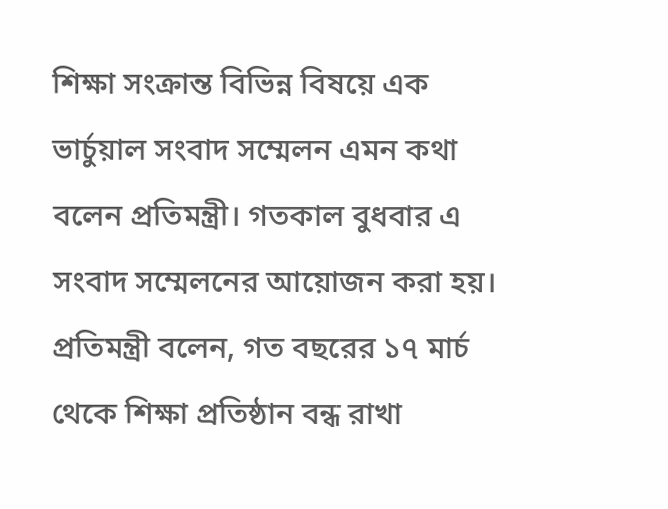শিক্ষা সংক্রান্ত বিভিন্ন বিষয়ে এক ভার্চুয়াল সংবাদ সম্মেলন এমন কথা বলেন প্রতিমন্ত্রী। গতকাল বুধবার এ সংবাদ সম্মেলনের আয়োজন করা হয়। প্রতিমন্ত্রী বলেন, গত বছরের ১৭ মার্চ থেকে শিক্ষা প্রতিষ্ঠান বন্ধ রাখা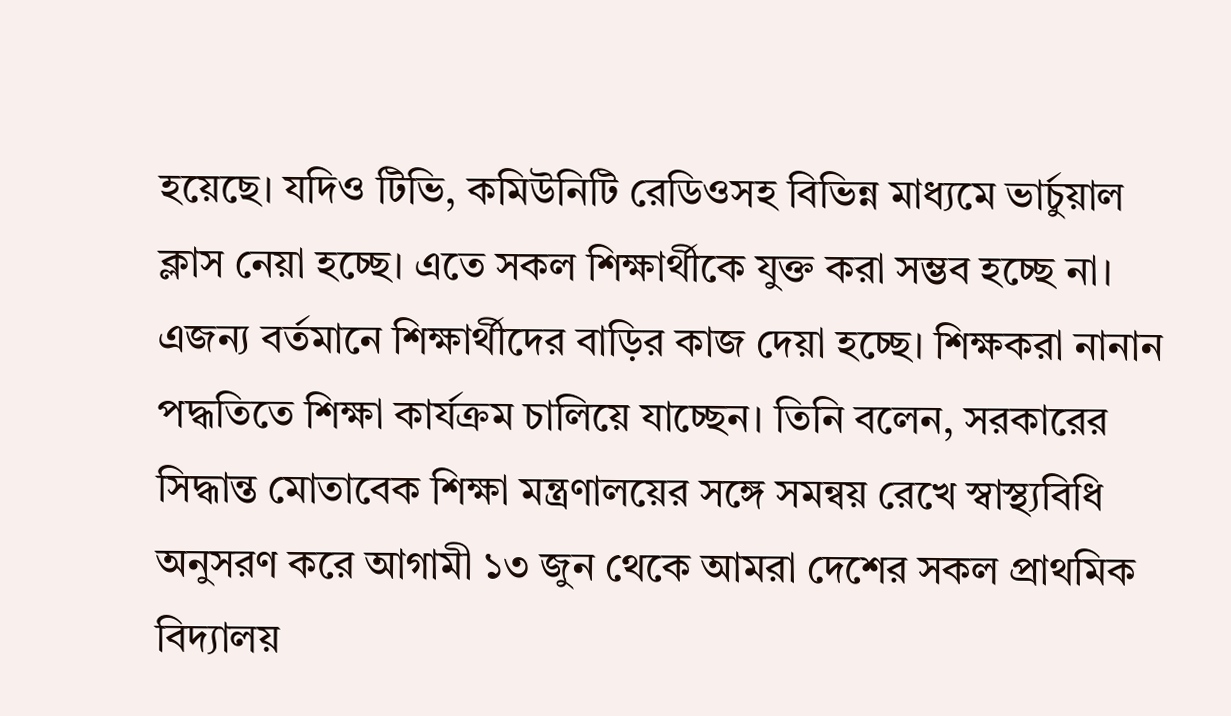হয়েছে। যদিও টিভি, কমিউনিটি রেডিওসহ বিভিন্ন মাধ্যমে ভার্চুয়াল ক্লাস নেয়া হচ্ছে। এতে সকল শিক্ষার্থীকে যুক্ত করা সম্ভব হচ্ছে না।
এজন্য বর্তমানে শিক্ষার্থীদের বাড়ির কাজ দেয়া হচ্ছে। শিক্ষকরা নানান পদ্ধতিতে শিক্ষা কার্যক্রম চালিয়ে যাচ্ছেন। তিনি বলেন, সরকারের সিদ্ধান্ত মোতাবেক শিক্ষা মন্ত্রণালয়ের সঙ্গে সমন্বয় রেখে স্বাস্থ্যবিধি অনুসরণ করে আগামী ১৩ জুন থেকে আমরা দেশের সকল প্রাথমিক বিদ্যালয়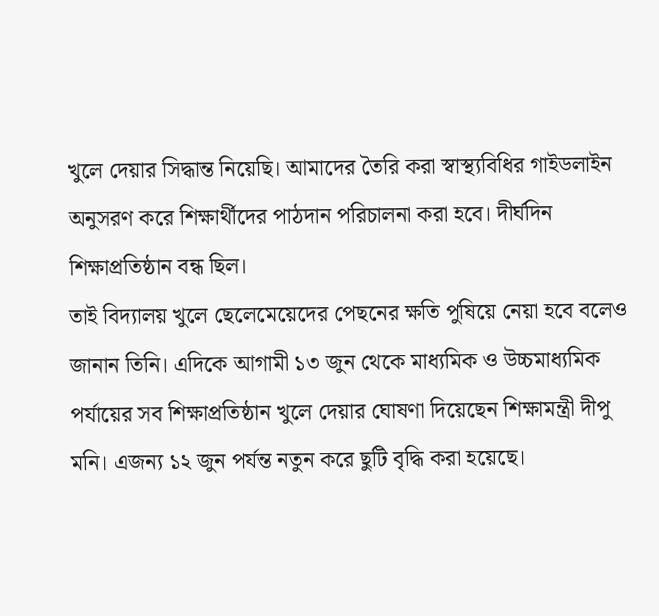খুলে দেয়ার সিদ্ধান্ত নিয়েছি। আমাদের তৈরি করা স্বাস্থ্যবিধির গাইডলাইন অনুসরণ করে শিক্ষার্থীদের পাঠদান পরিচালনা করা হবে। দীর্ঘদিন শিক্ষাপ্রতিষ্ঠান বন্ধ ছিল।
তাই বিদ্যালয় খুলে ছেলেমেয়েদের পেছনের ক্ষতি পুষিয়ে নেয়া হবে বলেও জানান তিনি। এদিকে আগামী ১৩ জুন থেকে মাধ্যমিক ও উচ্চমাধ্যমিক পর্যায়ের সব শিক্ষাপ্রতিষ্ঠান খুলে দেয়ার ঘোষণা দিয়েছেন শিক্ষামন্ত্রী দীপু মনি। এজন্য ১২ জুন পর্যন্ত নতুন করে ছুটি বৃদ্ধি করা হয়েছে।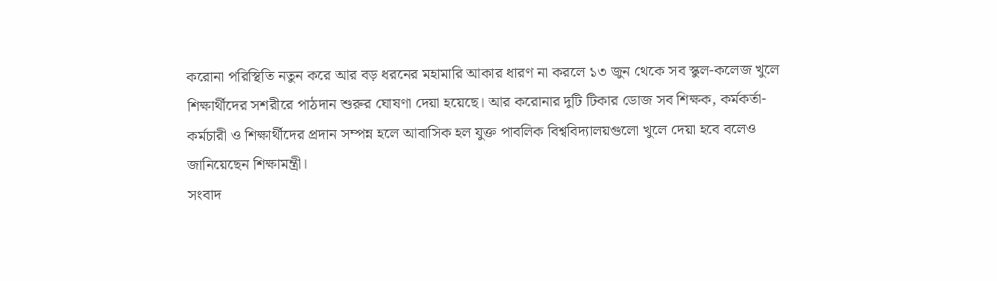করোনা পরিস্থিতি নতুন করে আর বড় ধরনের মহামারি আকার ধারণ না করলে ১৩ জুন থেকে সব স্কুল-কলেজ খুলে শিক্ষার্থীদের সশরীরে পাঠদান শুরুর ঘোষণা দেয়া হয়েছে। আর করোনার দুটি টিকার ডোজ সব শিক্ষক, কর্মকর্তা-কর্মচারী ও শিক্ষার্থীদের প্রদান সম্পন্ন হলে আবাসিক হল যুক্ত পাবলিক বিশ্ববিদ্যালয়গুলো খুলে দেয়া হবে বলেও জানিয়েছেন শিক্ষামন্ত্রী।
সংবাদ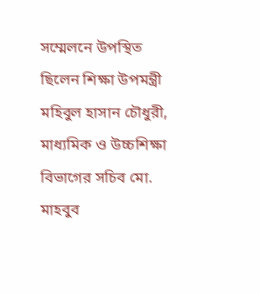সম্মেলনে উপস্থিত ছিলেন শিক্ষা উপমন্ত্রী মহিবুল হাসান চৌধুরী, মাধ্যমিক ও উচ্চশিক্ষা বিভাগের সচিব মো. মাহবুব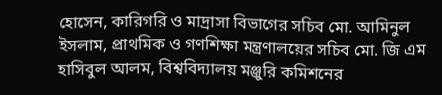হোসেন, কারিগরি ও মাদ্রাসা বিভাগের সচিব মো. আমিনুল ইসলাম, প্রাথমিক ও গণশিক্ষা মন্ত্রণালয়ের সচিব মো. জি এম হাসিবুল আলম, বিশ্ববিদ্যালয় মঞ্জুরি কমিশনের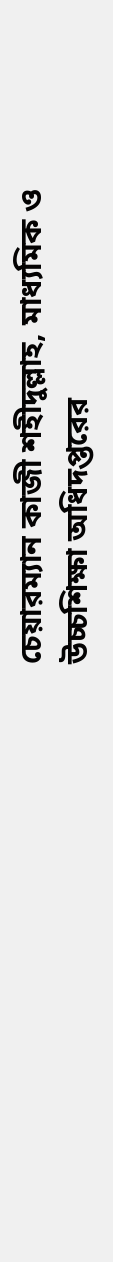চেয়ারম্যান কাজী শহীদুল্লাহ, মাধ্যমিক ও উচ্চশিক্ষা অধিদপ্তরের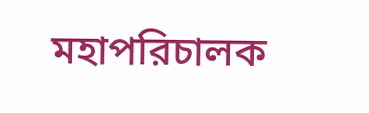মহাপরিচালক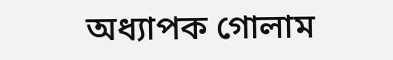অধ্যাপক গোলাম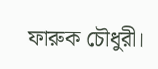ফারুক চৌধুরী।